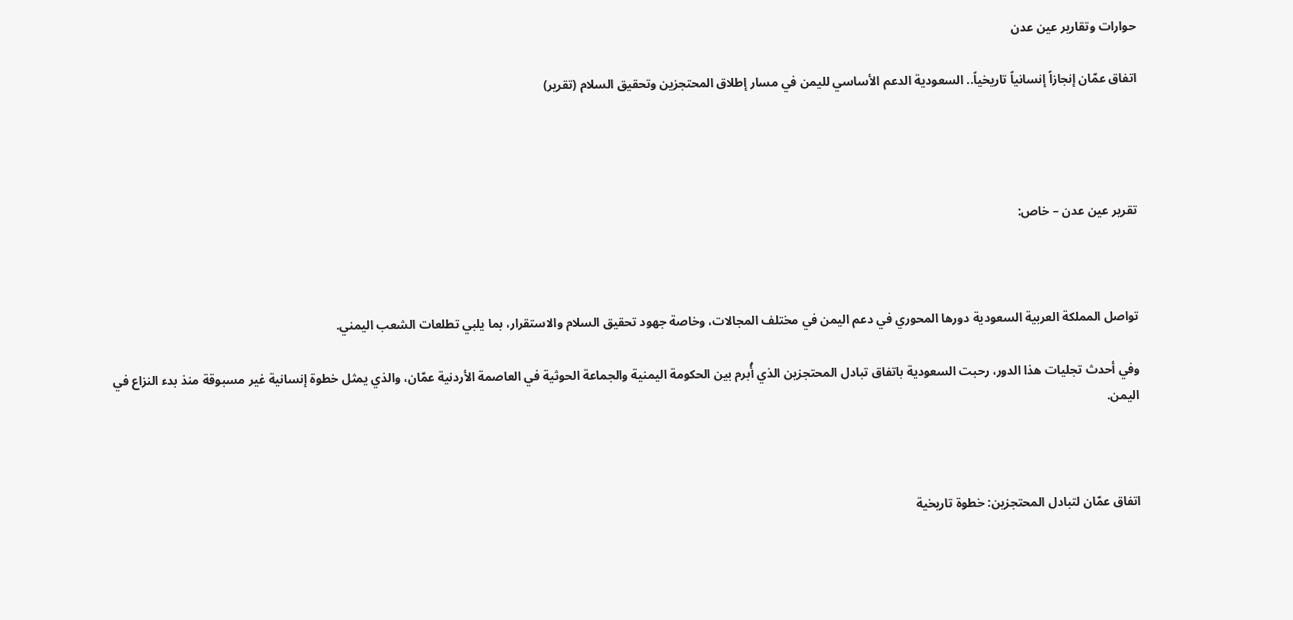حوارات وتقارير عين عدن

اتفاق عمّان إنجازاً إنسانياً تاريخياً.. السعودية الدعم الأساسي لليمن في مسار إطلاق المحتجزين وتحقيق السلام (تقرير)




تقرير عين عدن – خاص:



تواصل المملكة العربية السعودية دورها المحوري في دعم اليمن في مختلف المجالات، وخاصة جهود تحقيق السلام والاستقرار، بما يلبي تطلعات الشعب اليمني.

وفي أحدث تجليات هذا الدور، رحبت السعودية باتفاق تبادل المحتجزين الذي أُبرم بين الحكومة اليمنية والجماعة الحوثية في العاصمة الأردنية عمّان، والذي يمثل خطوة إنسانية غير مسبوقة منذ بدء النزاع في اليمن.



اتفاق عمّان لتبادل المحتجزين: خطوة تاريخية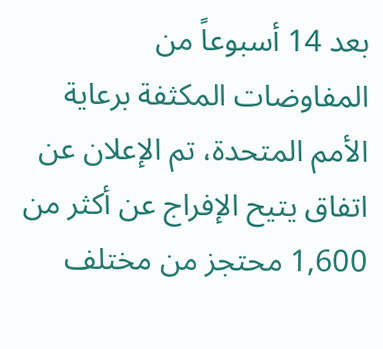بعد 14 أسبوعاً من المفاوضات المكثفة برعاية الأمم المتحدة، تم الإعلان عن اتفاق يتيح الإفراج عن أكثر من 1,600 محتجز من مختلف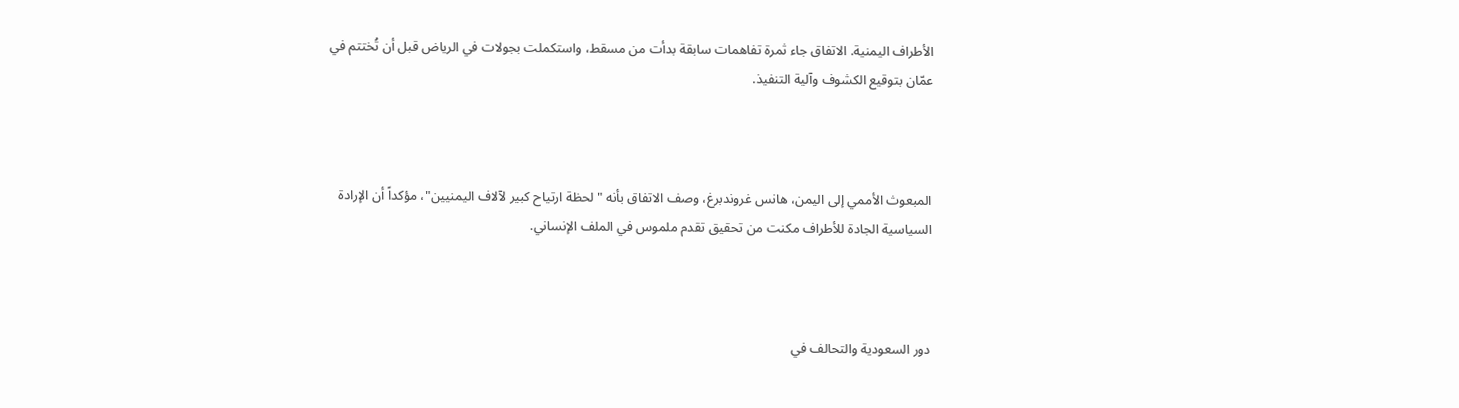الأطراف اليمنية. الاتفاق جاء ثمرة تفاهمات سابقة بدأت من مسقط، واستكملت بجولات في الرياض قبل أن تُختتم في عمّان بتوقيع الكشوف وآلية التنفيذ.



المبعوث الأممي إلى اليمن، هانس غروندبرغ، وصف الاتفاق بأنه "لحظة ارتياح كبير لآلاف اليمنيين"، مؤكداً أن الإرادة السياسية الجادة للأطراف مكنت من تحقيق تقدم ملموس في الملف الإنساني.



دور السعودية والتحالف في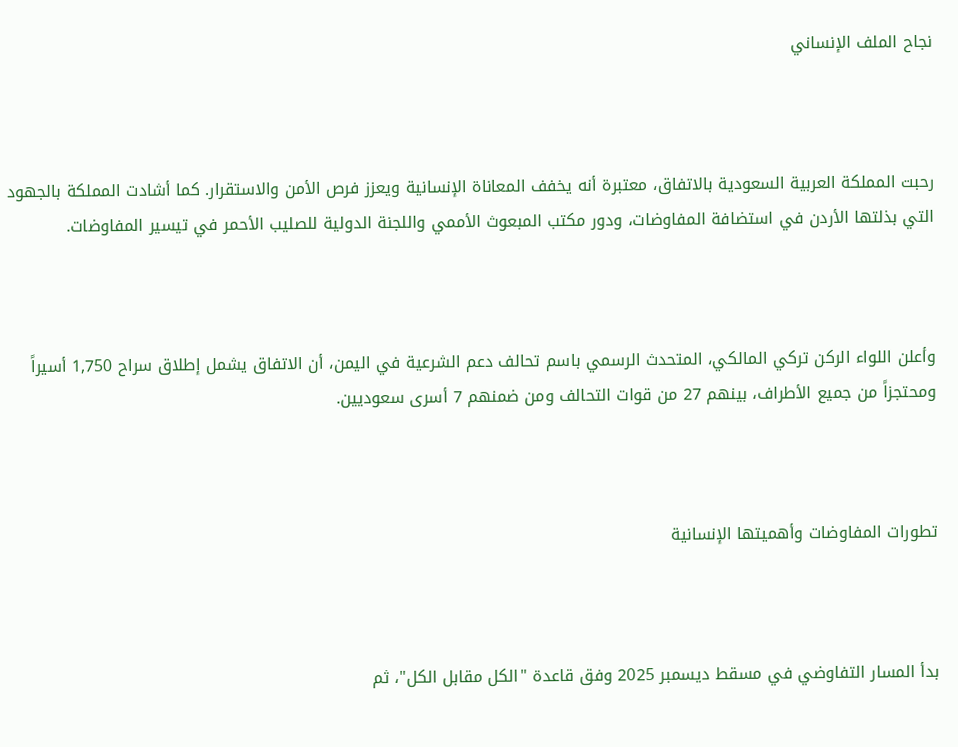نجاح الملف الإنساني



رحبت المملكة العربية السعودية بالاتفاق، معتبرة أنه يخفف المعاناة الإنسانية ويعزز فرص الأمن والاستقرار. كما أشادت المملكة بالجهود التي بذلتها الأردن في استضافة المفاوضات، ودور مكتب المبعوث الأممي واللجنة الدولية للصليب الأحمر في تيسير المفاوضات.



وأعلن اللواء الركن تركي المالكي، المتحدث الرسمي باسم تحالف دعم الشرعية في اليمن، أن الاتفاق يشمل إطلاق سراح 1,750 أسيراً ومحتجزاً من جميع الأطراف، بينهم 27 من قوات التحالف ومن ضمنهم 7 أسرى سعوديين.



تطورات المفاوضات وأهميتها الإنسانية



بدأ المسار التفاوضي في مسقط ديسمبر 2025 وفق قاعدة "الكل مقابل الكل"، ثم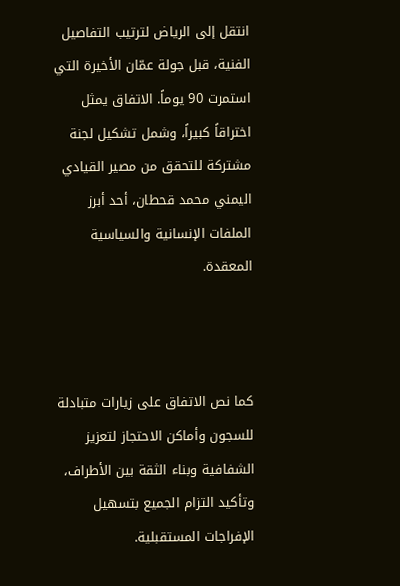انتقل إلى الرياض لترتيب التفاصيل الفنية، قبل جولة عمّان الأخيرة التي استمرت 90 يوماً. الاتفاق يمثل اختراقاً كبيراً، وشمل تشكيل لجنة مشتركة للتحقق من مصير القيادي اليمني محمد قحطان، أحد أبرز الملفات الإنسانية والسياسية المعقدة.



كما نص الاتفاق على زيارات متبادلة للسجون وأماكن الاحتجاز لتعزيز الشفافية وبناء الثقة بين الأطراف، وتأكيد التزام الجميع بتسهيل الإفراجات المستقبلية.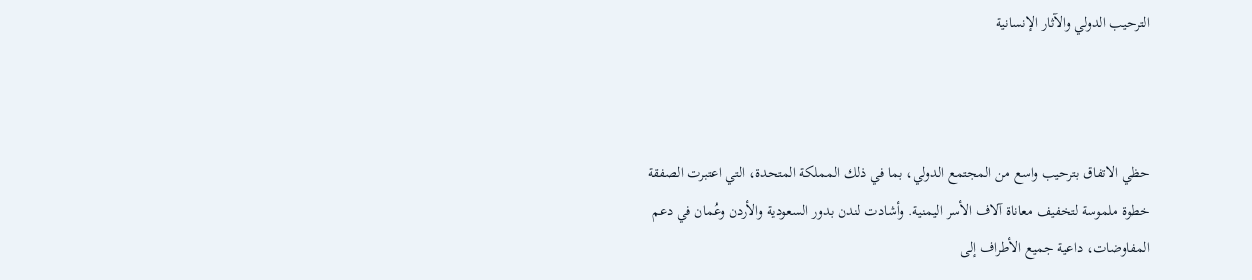الترحيب الدولي والآثار الإنسانية



حظي الاتفاق بترحيب واسع من المجتمع الدولي، بما في ذلك المملكة المتحدة، التي اعتبرت الصفقة خطوة ملموسة لتخفيف معاناة آلاف الأسر اليمنية. وأشادت لندن بدور السعودية والأردن وعُمان في دعم المفاوضات، داعية جميع الأطراف إلى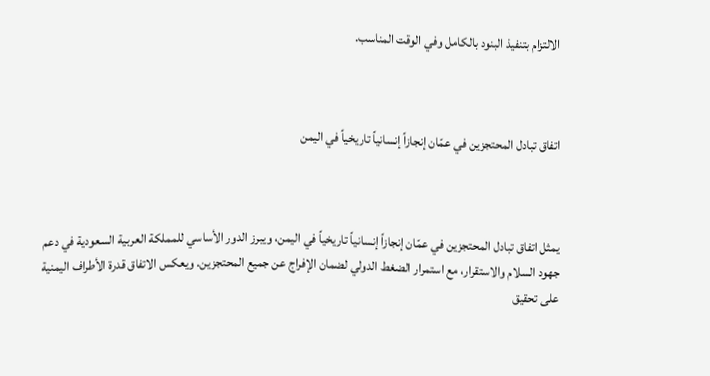الالتزام بتنفيذ البنود بالكامل وفي الوقت المناسب.



اتفاق تبادل المحتجزين في عمّان إنجازاً إنسانياً تاريخياً في اليمن



يمثل اتفاق تبادل المحتجزين في عمّان إنجازاً إنسانياً تاريخياً في اليمن، ويبرز الدور الأساسي للمملكة العربية السعودية في دعم جهود السلام والاستقرار، مع استمرار الضغط الدولي لضمان الإفراج عن جميع المحتجزين. ويعكس الاتفاق قدرة الأطراف اليمنية على تحقيق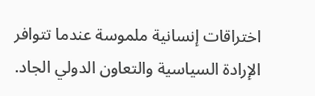اختراقات إنسانية ملموسة عندما تتوافر الإرادة السياسية والتعاون الدولي الجاد.